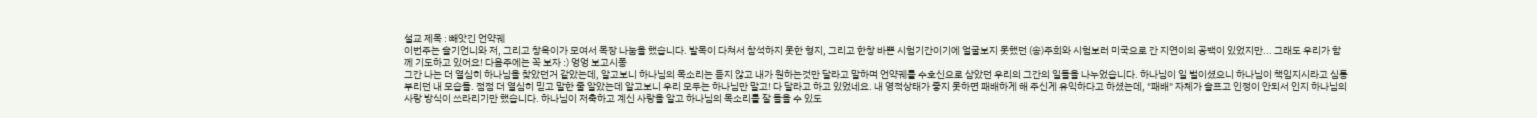설교 제목 : 빼앗긴 언약궤
이번주는 슬기언니와 저, 그리고 창옥이가 모여서 목장 나눔을 했습니다. 발목이 다쳐서 참석하지 못한 형지, 그리고 한창 바쁜 시험기간이기에 얼굴보지 못했던 (송)주희와 시험보러 미국으로 간 지연이의 공백이 있었지만... 그래도 우리가 함께 기도하고 있어요! 다음주에는 꼭 보자 :) 엉엉 보고시퐁
그간 나는 더 열심히 하나님을 찾았던거 같았는데, 알고보니 하나님의 목소리는 듣지 않고 내가 원하는것만 달라고 말하며 언약궤를 수호신으로 삼았던 우리의 그간의 일들을 나누었습니다. 하나님이 일 벌이셨으니 하나님이 책임지시라고 심통부리던 내 모습들. 점점 더 열심히 믿고 말한 줄 알았는데 알고보니 우리 모두는 하나님만 말고! 다 달라고 하고 있었네요. 내 영적상태가 좋지 못하면 패배하게 해 주신게 유익하다고 하셨는데, "패배" 자체가 슬프고 인정이 안되서 인지 하나님의 사랑 방식이 쓰라리기만 했습니다. 하나님이 저축하고 계신 사랑을 알고 하나님의 목소리를 잘 들을 수 있도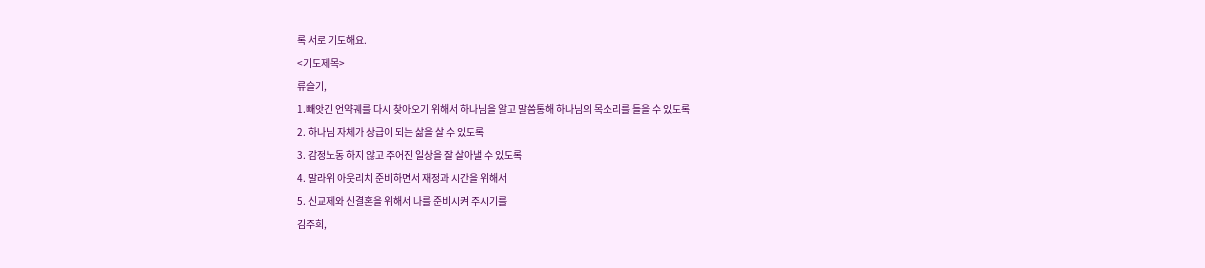록 서로 기도해요.
<기도제목>
류슬기,
1.빼앗긴 언약궤를 다시 찾아오기 위해서 하나님을 알고 말씀통해 하나님의 목소리를 들을 수 있도록
2. 하나님 자체가 상급이 되는 삶을 살 수 있도록
3. 감정노동 하지 않고 주어진 일상을 잘 살아낼 수 있도록
4. 말라위 아웃리치 준비하면서 재정과 시간을 위해서
5. 신교제와 신결혼을 위해서 나를 준비시켜 주시기를
김주희,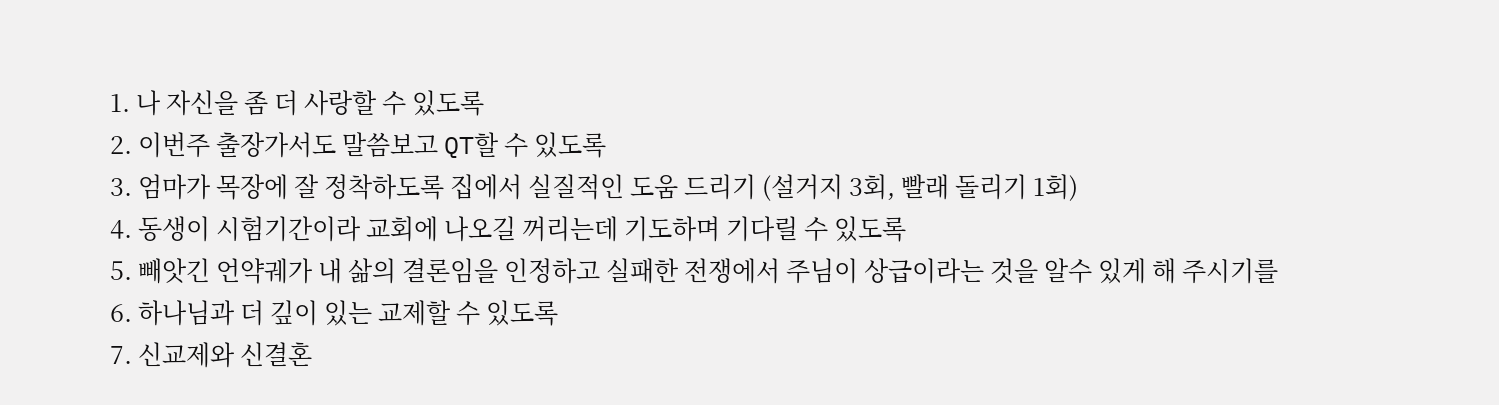1. 나 자신을 좀 더 사랑할 수 있도록
2. 이번주 출장가서도 말씀보고 QT할 수 있도록
3. 엄마가 목장에 잘 정착하도록 집에서 실질적인 도움 드리기 (설거지 3회, 빨래 돌리기 1회)
4. 동생이 시험기간이라 교회에 나오길 꺼리는데 기도하며 기다릴 수 있도록
5. 빼앗긴 언약궤가 내 삶의 결론임을 인정하고 실패한 전쟁에서 주님이 상급이라는 것을 알수 있게 해 주시기를
6. 하나님과 더 깊이 있는 교제할 수 있도록
7. 신교제와 신결혼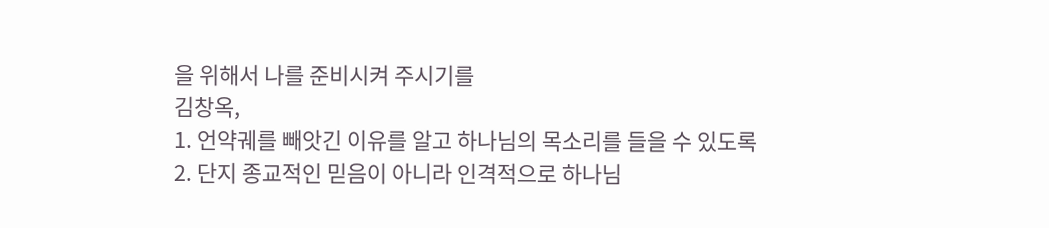을 위해서 나를 준비시켜 주시기를
김창옥,
1. 언약궤를 빼앗긴 이유를 알고 하나님의 목소리를 들을 수 있도록
2. 단지 종교적인 믿음이 아니라 인격적으로 하나님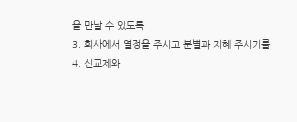을 만날 수 있도록
3. 회사에서 열정을 주시고 분별과 지혜 주시기를
4. 신교제와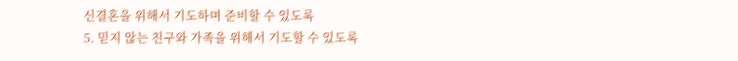신결혼을 위해서 기도하며 준비할 수 있도록
5. 믿지 않는 친구와 가족을 위해서 기도할 수 있도록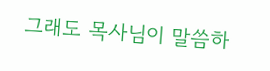그래도 목사님이 말씀하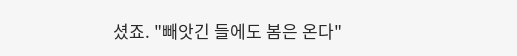셨죠. "빼앗긴 들에도 봄은 온다"